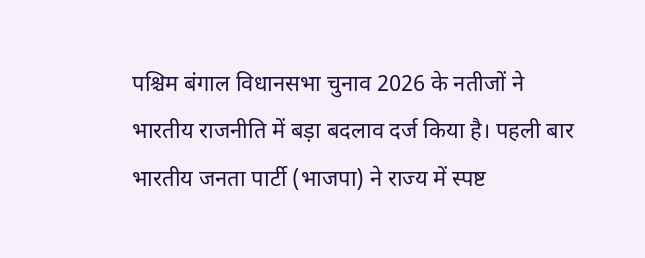पश्चिम बंगाल विधानसभा चुनाव 2026 के नतीजों ने भारतीय राजनीति में बड़ा बदलाव दर्ज किया है। पहली बार भारतीय जनता पार्टी (भाजपा) ने राज्य में स्पष्ट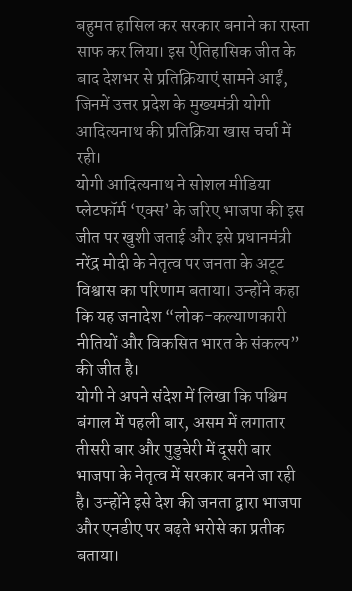बहुमत हासिल कर सरकार बनाने का रास्ता साफ कर लिया। इस ऐतिहासिक जीत के बाद देशभर से प्रतिक्रियाएं सामने आईं, जिनमें उत्तर प्रदेश के मुख्यमंत्री योगी आदित्यनाथ की प्रतिक्रिया खास चर्चा में रही।
योगी आदित्यनाथ ने सोशल मीडिया प्लेटफॉर्म ‘एक्स’ के जरिए भाजपा की इस जीत पर खुशी जताई और इसे प्रधानमंत्री नरेंद्र मोदी के नेतृत्व पर जनता के अटूट विश्वास का परिणाम बताया। उन्होंने कहा कि यह जनादेश “लोक-कल्याणकारी नीतियों और विकसित भारत के संकल्प” की जीत है।
योगी ने अपने संदेश में लिखा कि पश्चिम बंगाल में पहली बार, असम में लगातार तीसरी बार और पुडुचेरी में दूसरी बार भाजपा के नेतृत्व में सरकार बनने जा रही है। उन्होंने इसे देश की जनता द्वारा भाजपा और एनडीए पर बढ़ते भरोसे का प्रतीक बताया।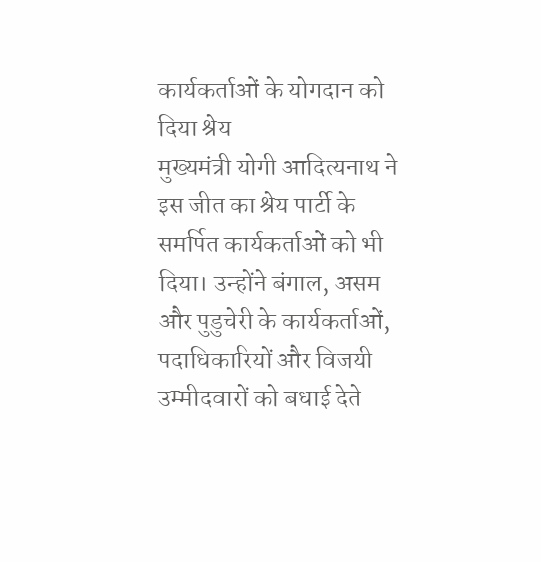कार्यकर्ताओं के योगदान को दिया श्रेय
मुख्यमंत्री योगी आदित्यनाथ ने इस जीत का श्रेय पार्टी के समर्पित कार्यकर्ताओं को भी दिया। उन्होंने बंगाल, असम और पुडुचेरी के कार्यकर्ताओं, पदाधिकारियों और विजयी उम्मीदवारों को बधाई देते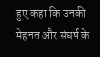हुए कहा कि उनकी मेहनत और संघर्ष के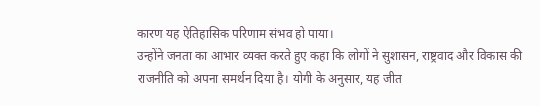कारण यह ऐतिहासिक परिणाम संभव हो पाया।
उन्होंने जनता का आभार व्यक्त करते हुए कहा कि लोगों ने सुशासन, राष्ट्रवाद और विकास की राजनीति को अपना समर्थन दिया है। योगी के अनुसार, यह जीत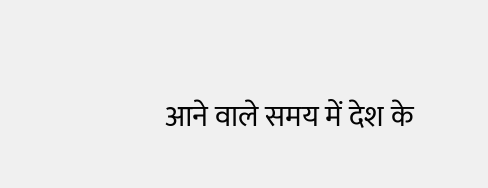आने वाले समय में देश के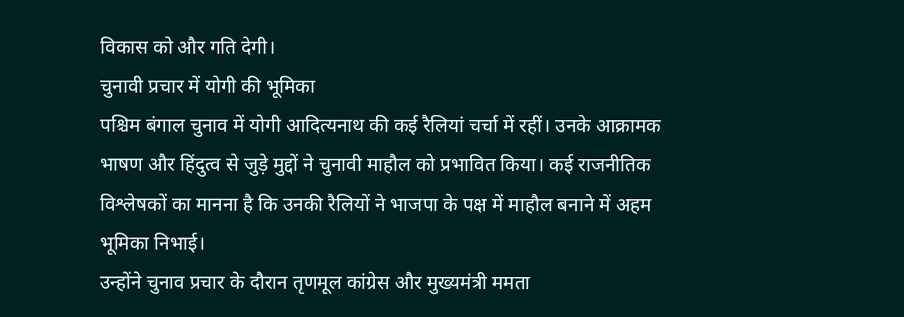विकास को और गति देगी।
चुनावी प्रचार में योगी की भूमिका
पश्चिम बंगाल चुनाव में योगी आदित्यनाथ की कई रैलियां चर्चा में रहीं। उनके आक्रामक भाषण और हिंदुत्व से जुड़े मुद्दों ने चुनावी माहौल को प्रभावित किया। कई राजनीतिक विश्लेषकों का मानना है कि उनकी रैलियों ने भाजपा के पक्ष में माहौल बनाने में अहम भूमिका निभाई।
उन्होंने चुनाव प्रचार के दौरान तृणमूल कांग्रेस और मुख्यमंत्री ममता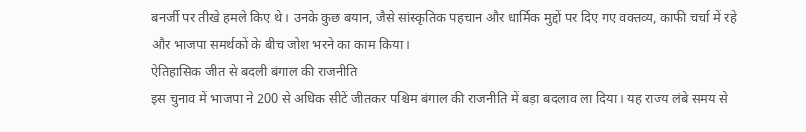बनर्जी पर तीखे हमले किए थे। उनके कुछ बयान, जैसे सांस्कृतिक पहचान और धार्मिक मुद्दों पर दिए गए वक्तव्य, काफी चर्चा में रहे और भाजपा समर्थकों के बीच जोश भरने का काम किया।
ऐतिहासिक जीत से बदली बंगाल की राजनीति
इस चुनाव में भाजपा ने 200 से अधिक सीटें जीतकर पश्चिम बंगाल की राजनीति में बड़ा बदलाव ला दिया। यह राज्य लंबे समय से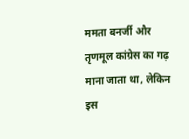ममता बनर्जी और तृणमूल कांग्रेस का गढ़ माना जाता था, लेकिन इस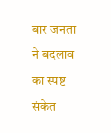बार जनता ने बदलाव का स्पष्ट संकेत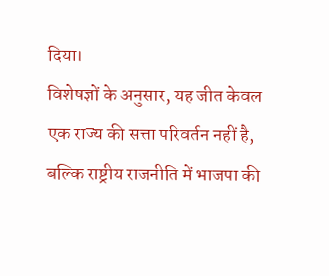दिया।
विशेषज्ञों के अनुसार, यह जीत केवल एक राज्य की सत्ता परिवर्तन नहीं है, बल्कि राष्ट्रीय राजनीति में भाजपा की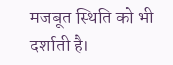मजबूत स्थिति को भी दर्शाती है।